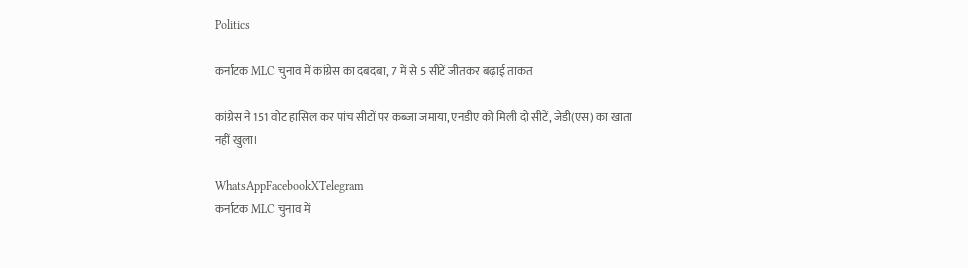Politics

कर्नाटक MLC चुनाव में कांग्रेस का दबदबा, 7 में से 5 सीटें जीतकर बढ़ाई ताकत

कांग्रेस ने 151 वोट हासिल कर पांच सीटों पर कब्जा जमाया, एनडीए को मिली दो सीटें, जेडी(एस) का खाता नहीं खुला।

WhatsAppFacebookXTelegram
कर्नाटक MLC चुनाव में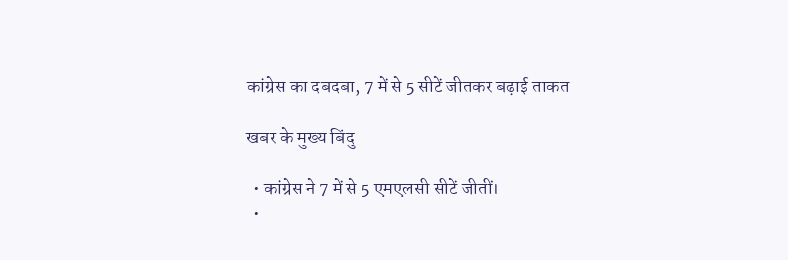कांग्रेस का दबदबा, 7 में से 5 सीटें जीतकर बढ़ाई ताकत

खबर के मुख्य बिंदु

  • कांग्रेस ने 7 में से 5 एमएलसी सीटें जीतीं।
  •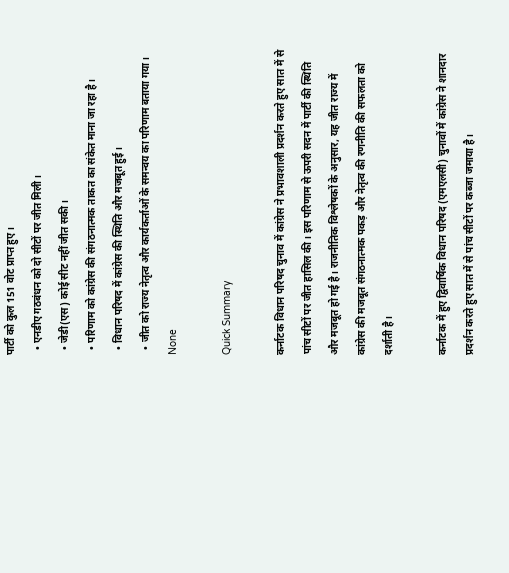पार्टी को कुल 151 वोट प्राप्त हुए।
  • एनडीए गठबंधन को दो सीटों पर जीत मिली।
  • जेडी(एस) कोई सीट नहीं जीत सकी।
  • परिणाम को कांग्रेस की संगठनात्मक ताकत का संकेत माना जा रहा है।
  • विधान परिषद में कांग्रेस की स्थिति और मजबूत हुई।
  • जीत को राज्य नेतृत्व और कार्यकर्ताओं के समन्वय का परिणाम बताया गया।
None

Quick Summary

कर्नाटक विधान परिषद चुनाव में कांग्रेस ने प्रभावशाली प्रदर्शन करते हुए सात में से पांच सीटों पर जीत हासिल की। इस परिणाम से ऊपरी सदन में पार्टी की स्थिति और मजबूत हो गई है। राजनीतिक विश्लेषकों के अनुसार, यह जीत राज्य में कांग्रेस की मजबूत संगठनात्मक पकड़ और नेतृत्व की रणनीति की सफलता को दर्शाती है।

कर्नाटक में हुए द्विवार्षिक विधान परिषद (एमएलसी) चुनावों में कांग्रेस ने शानदार प्रदर्शन करते हुए सात में से पांच सीटों पर कब्जा जमाया है।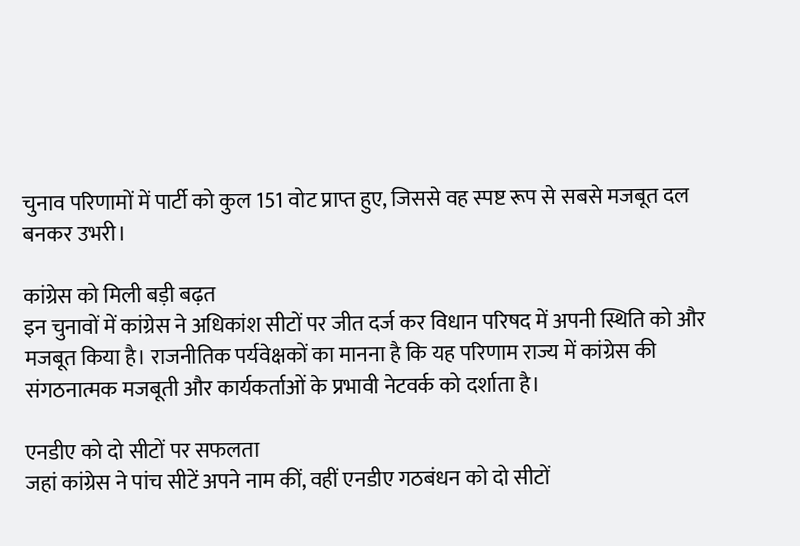चुनाव परिणामों में पार्टी को कुल 151 वोट प्राप्त हुए, जिससे वह स्पष्ट रूप से सबसे मजबूत दल बनकर उभरी।

कांग्रेस को मिली बड़ी बढ़त
इन चुनावों में कांग्रेस ने अधिकांश सीटों पर जीत दर्ज कर विधान परिषद में अपनी स्थिति को और मजबूत किया है। राजनीतिक पर्यवेक्षकों का मानना है कि यह परिणाम राज्य में कांग्रेस की संगठनात्मक मजबूती और कार्यकर्ताओं के प्रभावी नेटवर्क को दर्शाता है।

एनडीए को दो सीटों पर सफलता
जहां कांग्रेस ने पांच सीटें अपने नाम कीं, वहीं एनडीए गठबंधन को दो सीटों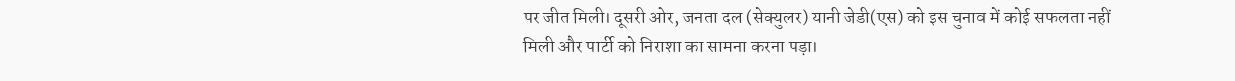पर जीत मिली। दूसरी ओर, जनता दल (सेक्युलर) यानी जेडी(एस) को इस चुनाव में कोई सफलता नहीं मिली और पार्टी को निराशा का सामना करना पड़ा।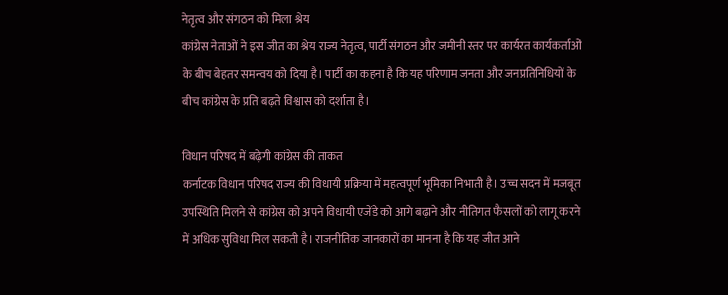नेतृत्व और संगठन को मिला श्रेय
कांग्रेस नेताओं ने इस जीत का श्रेय राज्य नेतृत्व, पार्टी संगठन और जमीनी स्तर पर कार्यरत कार्यकर्ताओं के बीच बेहतर समन्वय को दिया है। पार्टी का कहना है कि यह परिणाम जनता और जनप्रतिनिधियों के बीच कांग्रेस के प्रति बढ़ते विश्वास को दर्शाता है।

विधान परिषद में बढ़ेगी कांग्रेस की ताकत
कर्नाटक विधान परिषद राज्य की विधायी प्रक्रिया में महत्वपूर्ण भूमिका निभाती है। उच्च सदन में मजबूत उपस्थिति मिलने से कांग्रेस को अपने विधायी एजेंडे को आगे बढ़ाने और नीतिगत फैसलों को लागू करने में अधिक सुविधा मिल सकती है। राजनीतिक जानकारों का मानना है कि यह जीत आने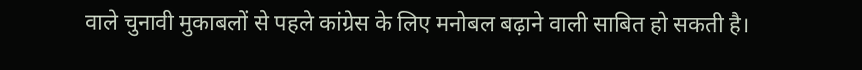वाले चुनावी मुकाबलों से पहले कांग्रेस के लिए मनोबल बढ़ाने वाली साबित हो सकती है।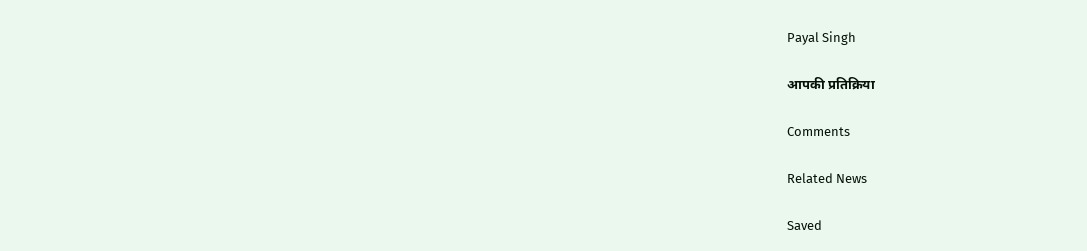Payal Singh

आपकी प्रतिक्रिया

Comments

Related News

Saved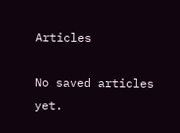Articles

No saved articles yet.